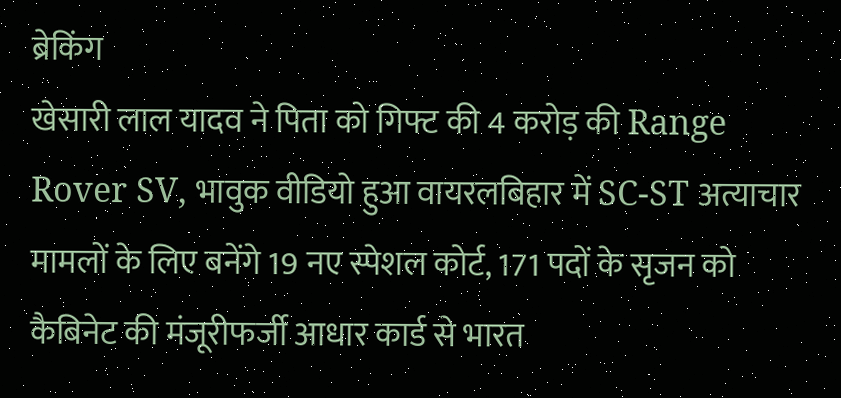ब्रेकिंग
खेसारी लाल यादव ने पिता को गिफ्ट की 4 करोड़ की Range Rover SV, भावुक वीडियो हुआ वायरलबिहार में SC-ST अत्याचार मामलों के लिए बनेंगे 19 नए स्पेशल कोर्ट, 171 पदों के सृजन को कैबिनेट की मंजूरीफर्जी आधार कार्ड से भारत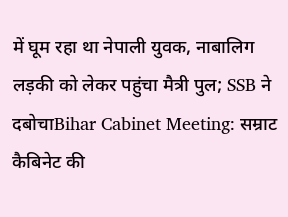में घूम रहा था नेपाली युवक, नाबालिग लड़की को लेकर पहुंचा मैत्री पुल; SSB ने दबोचाBihar Cabinet Meeting: सम्राट कैबिनेट की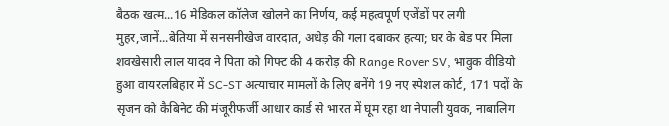बैठक खत्म...16 मेडिकल कॉलेज खोलने का निर्णय, कई महत्वपूर्ण एजेंडों पर लगी मुहर,जानें...बेतिया में सनसनीखेज वारदात, अधेड़ की गला दबाकर हत्या; घर के बेड पर मिला शवखेसारी लाल यादव ने पिता को गिफ्ट की 4 करोड़ की Range Rover SV, भावुक वीडियो हुआ वायरलबिहार में SC-ST अत्याचार मामलों के लिए बनेंगे 19 नए स्पेशल कोर्ट, 171 पदों के सृजन को कैबिनेट की मंजूरीफर्जी आधार कार्ड से भारत में घूम रहा था नेपाली युवक, नाबालिग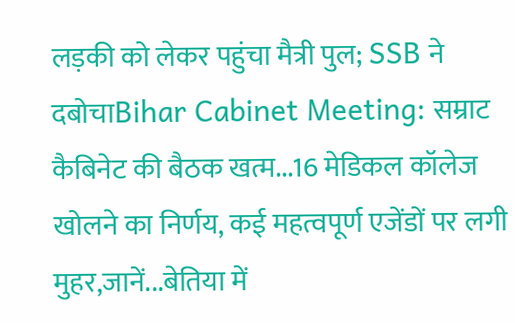लड़की को लेकर पहुंचा मैत्री पुल; SSB ने दबोचाBihar Cabinet Meeting: सम्राट कैबिनेट की बैठक खत्म...16 मेडिकल कॉलेज खोलने का निर्णय, कई महत्वपूर्ण एजेंडों पर लगी मुहर,जानें...बेतिया में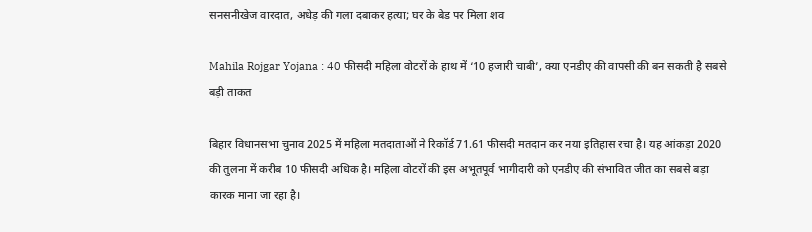सनसनीखेज वारदात, अधेड़ की गला दबाकर हत्या; घर के बेड पर मिला शव

Mahila Rojgar Yojana : 40 फीसदी महिला वोटरों के हाथ में ‘10 हजारी चाबी’, क्या एनडीए की वापसी की बन सकती है सबसे बड़ी ताकत

बिहार विधानसभा चुनाव 2025 में महिला मतदाताओं ने रिकॉर्ड 71.61 फीसदी मतदान कर नया इतिहास रचा है। यह आंकड़ा 2020 की तुलना में करीब 10 फीसदी अधिक है। महिला वोटरों की इस अभूतपूर्व भागीदारी को एनडीए की संभावित जीत का सबसे बड़ा कारक माना जा रहा है।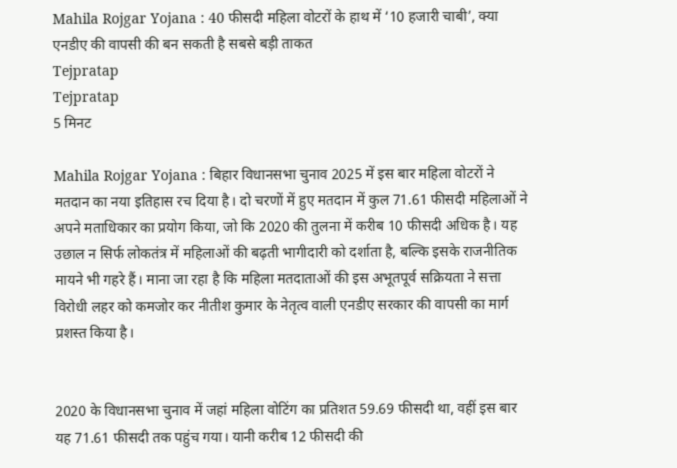Mahila Rojgar Yojana : 40 फीसदी महिला वोटरों के हाथ में ‘10 हजारी चाबी’, क्या एनडीए की वापसी की बन सकती है सबसे बड़ी ताकत
Tejpratap
Tejpratap
5 मिनट

Mahila Rojgar Yojana : बिहार विधानसभा चुनाव 2025 में इस बार महिला वोटरों ने मतदान का नया इतिहास रच दिया है। दो चरणों में हुए मतदान में कुल 71.61 फीसदी महिलाओं ने अपने मताधिकार का प्रयोग किया, जो कि 2020 की तुलना में करीब 10 फीसदी अधिक है। यह उछाल न सिर्फ लोकतंत्र में महिलाओं की बढ़ती भागीदारी को दर्शाता है, बल्कि इसके राजनीतिक मायने भी गहरे हैं। माना जा रहा है कि महिला मतदाताओं की इस अभूतपूर्व सक्रियता ने सत्ता विरोधी लहर को कमजोर कर नीतीश कुमार के नेतृत्व वाली एनडीए सरकार की वापसी का मार्ग प्रशस्त किया है।


2020 के विधानसभा चुनाव में जहां महिला वोटिंग का प्रतिशत 59.69 फीसदी था, वहीं इस बार यह 71.61 फीसदी तक पहुंच गया। यानी करीब 12 फीसदी की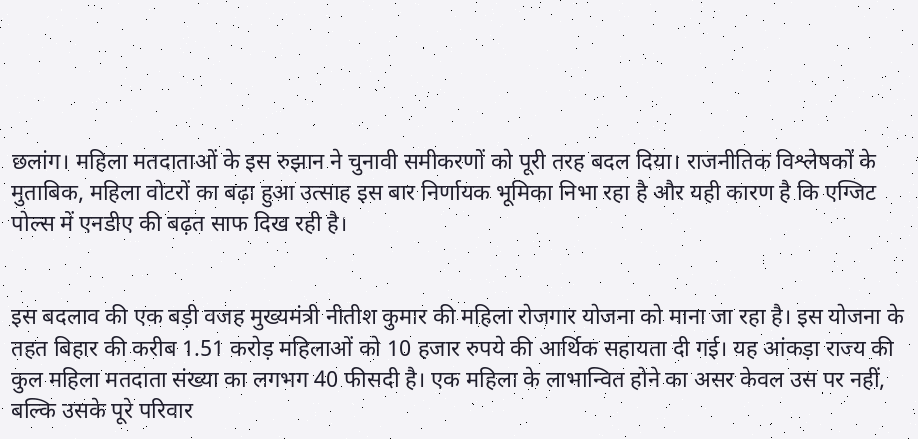छलांग। महिला मतदाताओं के इस रुझान ने चुनावी समीकरणों को पूरी तरह बदल दिया। राजनीतिक विश्लेषकों के मुताबिक, महिला वोटरों का बढ़ा हुआ उत्साह इस बार निर्णायक भूमिका निभा रहा है और यही कारण है कि एग्जिट पोल्स में एनडीए की बढ़त साफ दिख रही है।


इस बदलाव की एक बड़ी वजह मुख्यमंत्री नीतीश कुमार की महिला रोजगार योजना को माना जा रहा है। इस योजना के तहत बिहार की करीब 1.51 करोड़ महिलाओं को 10 हजार रुपये की आर्थिक सहायता दी गई। यह आंकड़ा राज्य की कुल महिला मतदाता संख्या का लगभग 40 फीसदी है। एक महिला के लाभान्वित होने का असर केवल उस पर नहीं, बल्कि उसके पूरे परिवार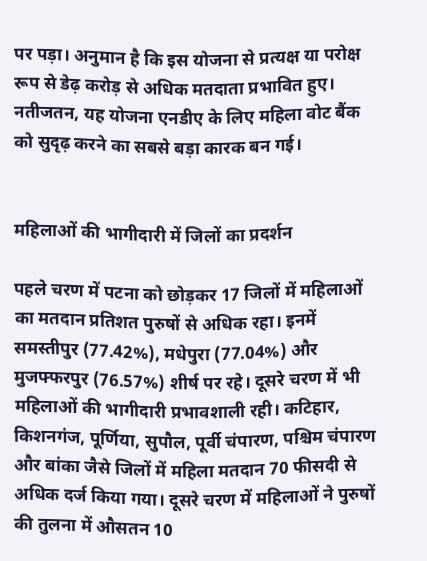पर पड़ा। अनुमान है कि इस योजना से प्रत्यक्ष या परोक्ष रूप से डेढ़ करोड़ से अधिक मतदाता प्रभावित हुए। नतीजतन, यह योजना एनडीए के लिए महिला वोट बैंक को सुदृढ़ करने का सबसे बड़ा कारक बन गई।


महिलाओं की भागीदारी में जिलों का प्रदर्शन

पहले चरण में पटना को छोड़कर 17 जिलों में महिलाओं का मतदान प्रतिशत पुरुषों से अधिक रहा। इनमें समस्तीपुर (77.42%), मधेपुरा (77.04%) और मुजफ्फरपुर (76.57%) शीर्ष पर रहे। दूसरे चरण में भी महिलाओं की भागीदारी प्रभावशाली रही। कटिहार, किशनगंज, पूर्णिया, सुपौल, पूर्वी चंपारण, पश्चिम चंपारण और बांका जैसे जिलों में महिला मतदान 70 फीसदी से अधिक दर्ज किया गया। दूसरे चरण में महिलाओं ने पुरुषों की तुलना में औसतन 10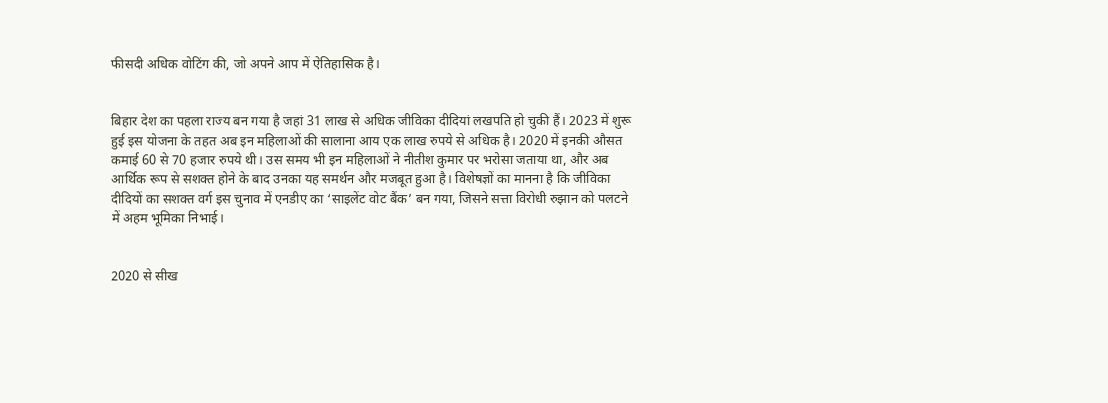फीसदी अधिक वोटिंग की, जो अपने आप में ऐतिहासिक है।


बिहार देश का पहला राज्य बन गया है जहां 31 लाख से अधिक जीविका दीदियां लखपति हो चुकी हैं। 2023 में शुरू हुई इस योजना के तहत अब इन महिलाओं की सालाना आय एक लाख रुपये से अधिक है। 2020 में इनकी औसत कमाई 60 से 70 हजार रुपये थी। उस समय भी इन महिलाओं ने नीतीश कुमार पर भरोसा जताया था, और अब आर्थिक रूप से सशक्त होने के बाद उनका यह समर्थन और मजबूत हुआ है। विशेषज्ञों का मानना है कि जीविका दीदियों का सशक्त वर्ग इस चुनाव में एनडीए का ‘साइलेंट वोट बैंक’ बन गया, जिसने सत्ता विरोधी रुझान को पलटने में अहम भूमिका निभाई।


2020 से सीख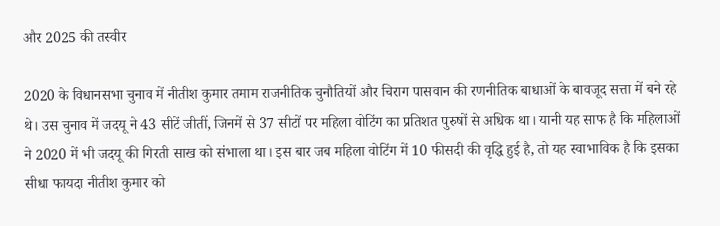और 2025 की तस्वीर

2020 के विधानसभा चुनाव में नीतीश कुमार तमाम राजनीतिक चुनौतियों और चिराग पासवान की रणनीतिक बाधाओं के बावजूद सत्ता में बने रहे थे। उस चुनाव में जदयू ने 43 सीटें जीतीं, जिनमें से 37 सीटों पर महिला वोटिंग का प्रतिशत पुरुषों से अधिक था। यानी यह साफ है कि महिलाओं ने 2020 में भी जदयू की गिरती साख को संभाला था। इस बार जब महिला वोटिंग में 10 फीसदी की वृद्धि हुई है, तो यह स्वाभाविक है कि इसका सीधा फायदा नीतीश कुमार को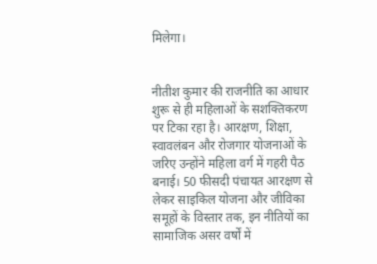मिलेगा।


नीतीश कुमार की राजनीति का आधार शुरू से ही महिलाओं के सशक्तिकरण पर टिका रहा है। आरक्षण, शिक्षा, स्वावलंबन और रोजगार योजनाओं के जरिए उन्होंने महिला वर्ग में गहरी पैठ बनाई। 50 फीसदी पंचायत आरक्षण से लेकर साइकिल योजना और जीविका समूहों के विस्तार तक, इन नीतियों का सामाजिक असर वर्षों में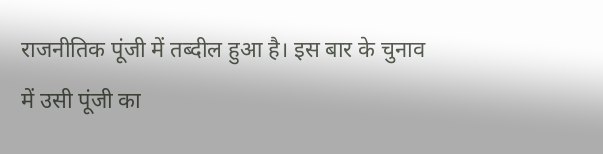राजनीतिक पूंजी में तब्दील हुआ है। इस बार के चुनाव में उसी पूंजी का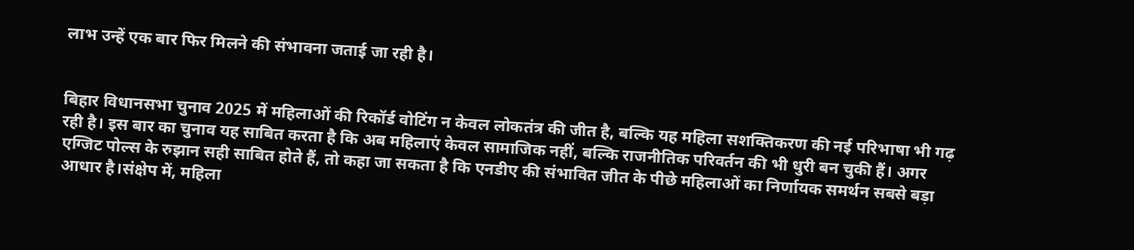लाभ उन्हें एक बार फिर मिलने की संभावना जताई जा रही है।


बिहार विधानसभा चुनाव 2025 में महिलाओं की रिकॉर्ड वोटिंग न केवल लोकतंत्र की जीत है, बल्कि यह महिला सशक्तिकरण की नई परिभाषा भी गढ़ रही है। इस बार का चुनाव यह साबित करता है कि अब महिलाएं केवल सामाजिक नहीं, बल्कि राजनीतिक परिवर्तन की भी धुरी बन चुकी हैं। अगर एग्जिट पोल्स के रुझान सही साबित होते हैं, तो कहा जा सकता है कि एनडीए की संभावित जीत के पीछे महिलाओं का निर्णायक समर्थन सबसे बड़ा आधार है।संक्षेप में, महिला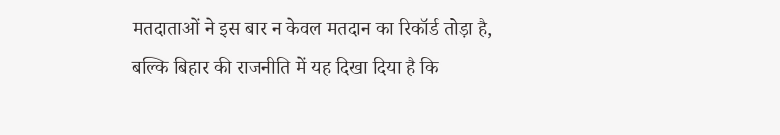मतदाताओं ने इस बार न केवल मतदान का रिकॉर्ड तोड़ा है, बल्कि बिहार की राजनीति में यह दिखा दिया है कि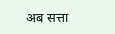अब सत्ता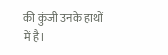की कुंजी उनके हाथों में है।